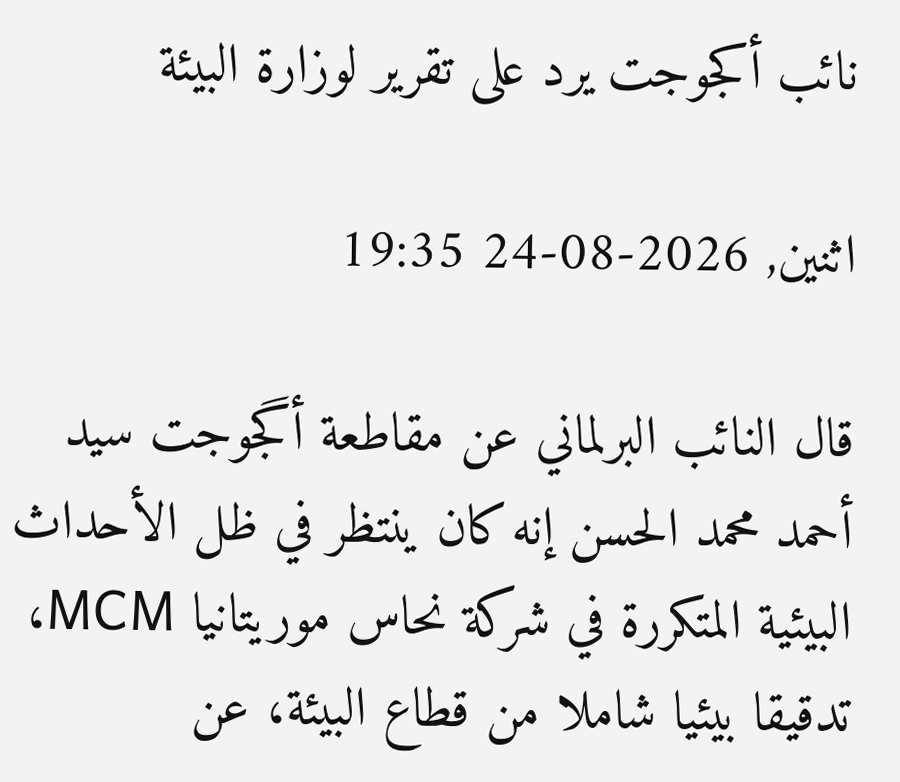نائب أكجوجت يرد على تقرير لوزارة البيئة

اثنين, 2026-08-24 19:35

قال النائب البرلماني عن مقاطعة أگجوجت سيد أحمد محمد الحسن إنه كان ينتظر في ظل الأحداث البيئية المتكررة في شركة نحاس موريتانيا MCM، تدقيقا بيئيا شاملا من قطاع البيئة، عن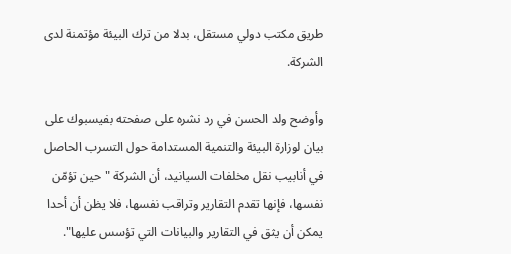طريق مكتب دولي مستقل، بدلا من ترك البيئة مؤتمنة لدى الشركة.

وأوضح ولد الحسن في رد نشره على صفحته بفيسبوك على بيان لوزارة البيئة والتنمية المستدامة حول التسرب الحاصل في أنابيب نقل مخلفات السيانيد، أن الشركة "حين تؤمّن نفسها، فإنها تقدم التقارير وتراقب نفسها، فلا يظن أن أحدا يمكن أن يثق في التقارير والبيانات التي تؤسس عليها".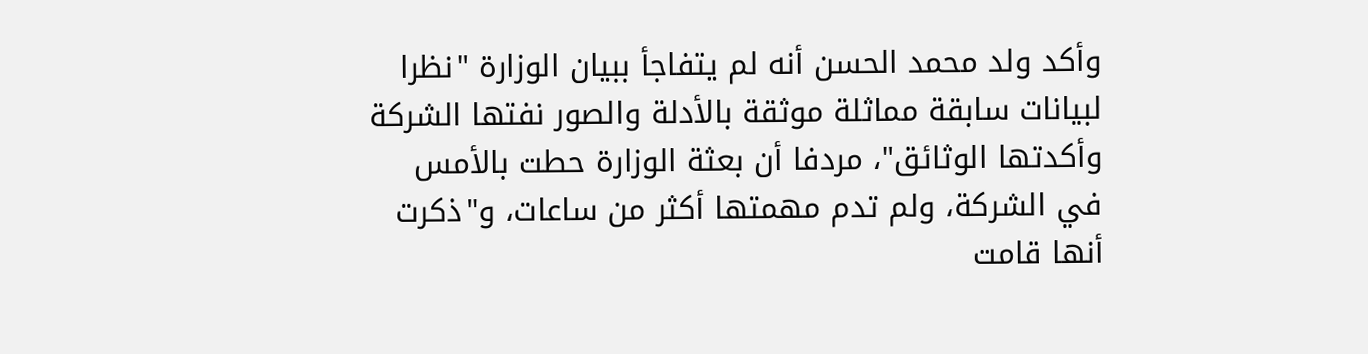وأكد ولد محمد الحسن أنه لم يتفاجأ ببيان الوزارة "نظرا لبيانات سابقة مماثلة موثقة بالأدلة والصور نفتها الشركة وأكدتها الوثائق"، مردفا أن بعثة الوزارة حطت بالأمس في الشركة، ولم تدم مهمتها أكثر من ساعات، و"ذكرت أنها قامت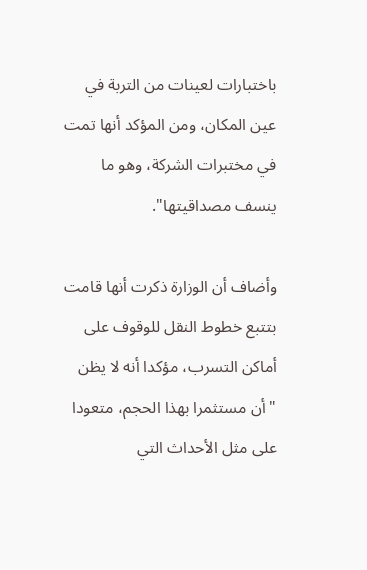باختبارات لعينات من التربة في عين المكان، ومن المؤكد أنها تمت في مختبرات الشركة، وهو ما ينسف مصداقيتها".

وأضاف أن الوزارة ذكرت أنها قامت بتتبع خطوط النقل للوقوف على أماكن التسرب، مؤكدا أنه لا يظن "أن مستثمرا بهذا الحجم، متعودا على مثل الأحداث التي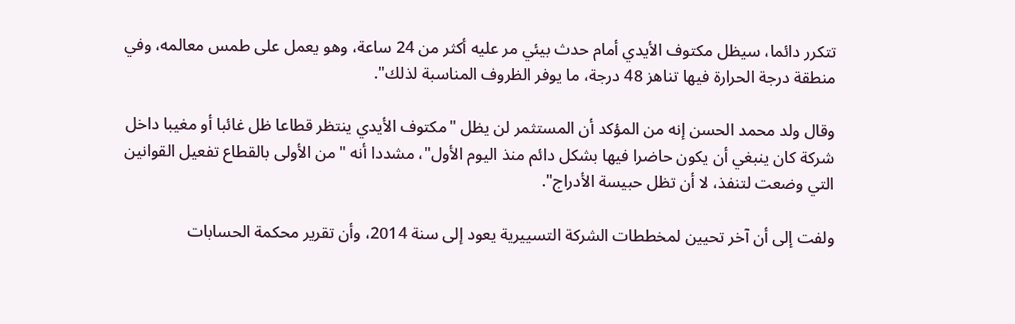تتكرر دائما، سيظل مكتوف الأيدي أمام حدث بيئي مر عليه أكثر من 24 ساعة، وهو يعمل على طمس معالمه، وفي منطقة درجة الحرارة فيها تناهز 48 درجة، ما يوفر الظروف المناسبة لذلك".

وقال ولد محمد الحسن إنه من المؤكد أن المستثمر لن يظل "مكتوف الأيدي ينتظر قطاعا ظل غائبا أو مغيبا داخل شركة كان ينبغي أن يكون حاضرا فيها بشكل دائم منذ اليوم الأول"، مشددا أنه "من الأولى بالقطاع تفعيل القوانين التي وضعت لتنفذ، لا أن تظل حبيسة الأدراج".

ولفت إلى أن آخر تحيين لمخططات الشركة التسييرية يعود إلى سنة 2014، وأن تقرير محكمة الحسابات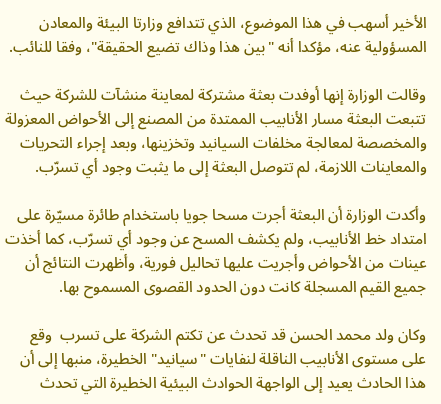الأخير أسهب في هذا الموضوع، الذي تتدافع وزارتا البيئة والمعادن المسؤولية عنه، مؤكدا أنه "بين هذا وذاك تضيع الحقيقة"، وفقا للنائب.

وقالت الوزارة إنها أوفدت بعثة مشتركة لمعاينة منشآت للشركة حيث تتبعت البعثة مسار الأنابيب الممتدة من المصنع إلى الأحواض المعزولة والمخصصة لمعالجة مخلفات السيانيد وتخزينها، وبعد إجراء التحريات والمعاينات اللازمة، لم تتوصل البعثة إلى ما يثبت وجود أي تسرّب.

وأكدت الوزارة أن البعثة أجرت مسحا جويا باستخدام طائرة مسيّرة على امتداد خط الأنابيب، ولم يكشف المسح عن وجود أي تسرّب، كما أخذت عينات من الأحواض وأجريت عليها تحاليل فورية، وأظهرت النتائج أن جميع القيم المسجلة كانت دون الحدود القصوى المسموح بها.

وكان ولد محمد الحسن قد تحدث عن تكتم الشركة على تسرب  وقع على مستوى الأنابيب الناقلة لنفايات "سيانيد" الخطيرة، منبها إلى أن هذا الحادث يعيد إلى الواجهة الحوادث البيئية الخطيرة التي تحدث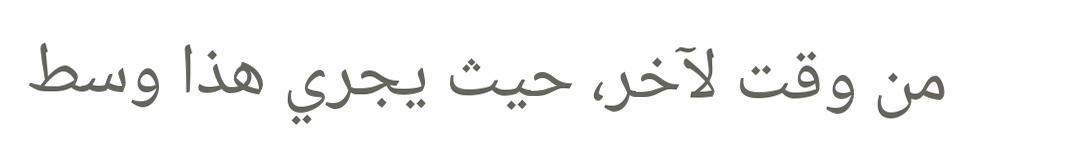من وقت لآخر، حيث يجري هذا وسط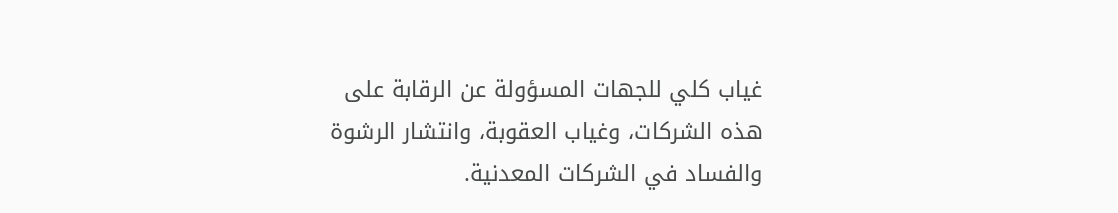غياب كلي للجهات المسؤولة عن الرقابة على هذه الشركات، وغياب العقوبة، وانتشار الرشوة والفساد في الشركات المعدنية.